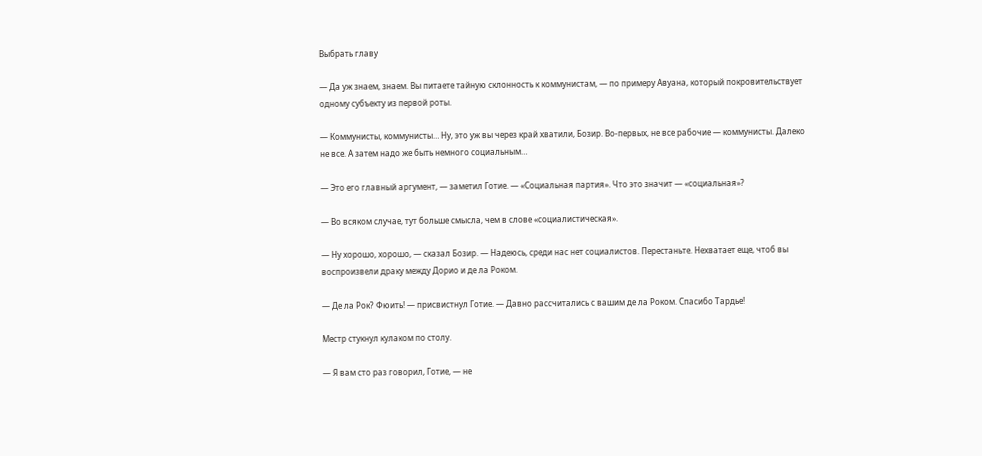Выбрать главу

— Да уж знаем, знаем. Вы питаете тайную склонность к коммунистам, — по примеру Авуана, который покровительствует одному субъекту из первой роты.

— Коммунисты, коммунисты… Ну, это уж вы через край хватили, Бозир. Во-первых, не все рабочие — коммунисты. Далеко не все. А затем надо же быть немного социальным…

— Это его главный аргумент, — заметил Готие. — «Социальная партия». Что это значит — «социальная»?

— Во всяком случае, тут больше смысла, чем в слове «социалистическая».

— Ну хорошо, хорошо, — сказал Бозир. — Надеюсь, среди нас нет социалистов. Перестаньте. Нехватает еще, чтоб вы воспроизвели драку между Дорио и де ла Роком.

— Де ла Рок? Фюить! — присвистнул Готие. — Давно рассчитались с вашим де ла Роком. Спасибо Тардье!

Местр стукнул кулаком по столу.

— Я вам сто раз говорил, Готие, — не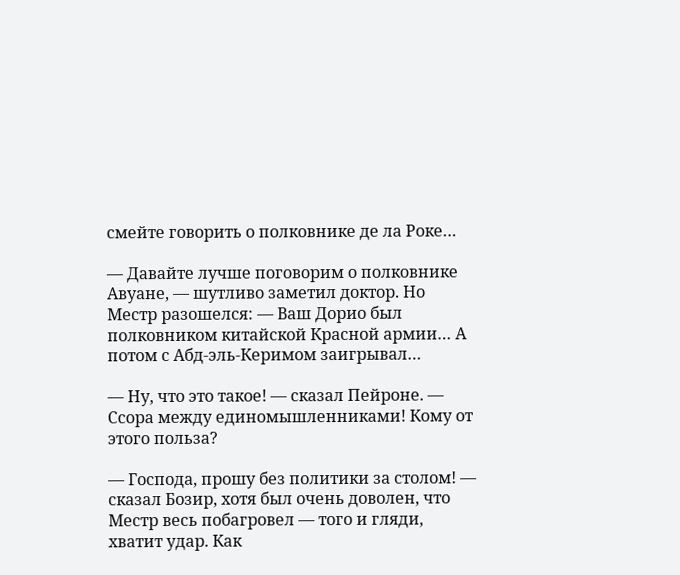смейте говорить о полковнике де ла Роке…

— Давайте лучше поговорим о полковнике Авуане, — шутливо заметил доктор. Но Местр разошелся: — Ваш Дорио был полковником китайской Красной армии… А потом с Абд-эль-Керимом заигрывал…

— Ну, что это такое! — сказал Пейроне. — Ссора между единомышленниками! Кому от этого польза?

— Господа, прошу без политики за столом! — сказал Бозир, хотя был очень доволен, что Местр весь побагровел — того и гляди, хватит удар. Как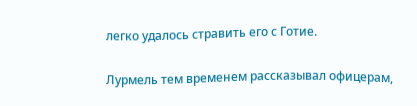легко удалось стравить его с Готие.

Лурмель тем временем рассказывал офицерам,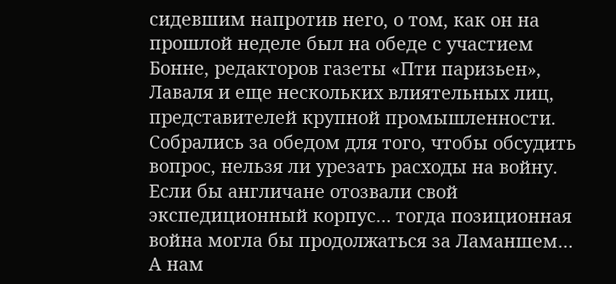сидевшим напротив него, о том, как он на прошлой неделе был на обеде с участием Бонне, редакторов газеты «Пти паризьен», Лаваля и еще нескольких влиятельных лиц, представителей крупной промышленности. Собрались за обедом для того, чтобы обсудить вопрос, нельзя ли урезать расходы на войну. Если бы англичане отозвали свой экспедиционный корпус… тогда позиционная война могла бы продолжаться за Ламаншем… А нам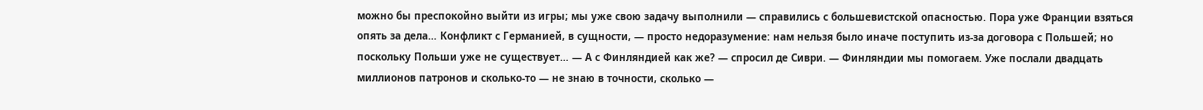можно бы преспокойно выйти из игры; мы уже свою задачу выполнили — справились с большевистской опасностью. Пора уже Франции взяться опять за дела… Конфликт с Германией, в сущности, — просто недоразумение: нам нельзя было иначе поступить из-за договора с Польшей; но поскольку Польши уже не существует… — А с Финляндией как же? — спросил де Сиври. — Финляндии мы помогаем. Уже послали двадцать миллионов патронов и сколько-то — не знаю в точности, сколько —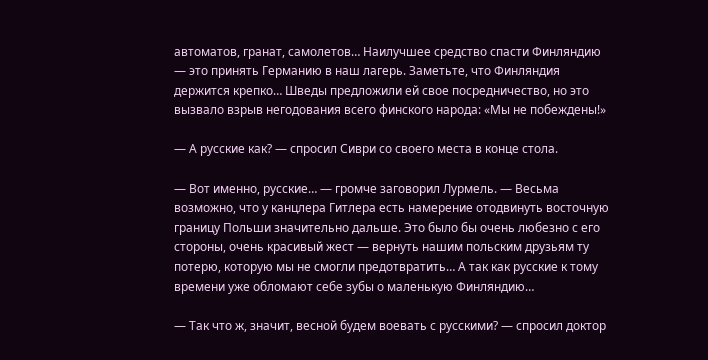автоматов, гранат, самолетов… Наилучшее средство спасти Финляндию — это принять Германию в наш лагерь. Заметьте, что Финляндия держится крепко… Шведы предложили ей свое посредничество, но это вызвало взрыв негодования всего финского народа: «Мы не побеждены!»

— А русские как? — спросил Сиври со своего места в конце стола.

— Вот именно, русские… — громче заговорил Лурмель. — Весьма возможно, что у канцлера Гитлера есть намерение отодвинуть восточную границу Польши значительно дальше. Это было бы очень любезно с его стороны, очень красивый жест — вернуть нашим польским друзьям ту потерю, которую мы не смогли предотвратить… А так как русские к тому времени уже обломают себе зубы о маленькую Финляндию…

— Так что ж, значит, весной будем воевать с русскими? — спросил доктор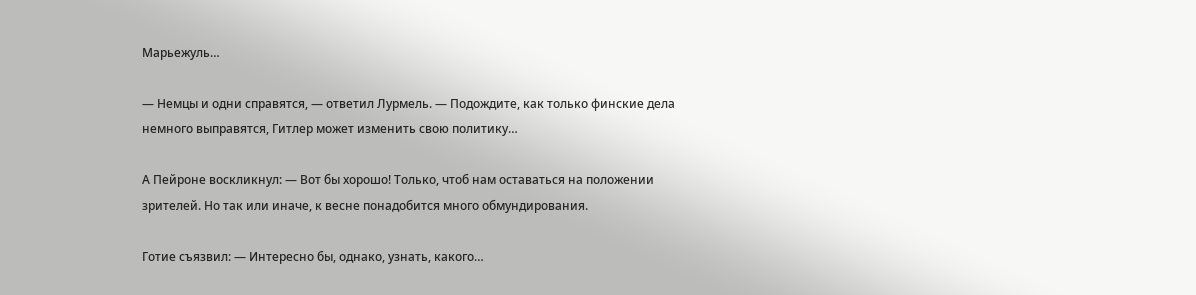Марьежуль…

— Немцы и одни справятся, — ответил Лурмель. — Подождите, как только финские дела немного выправятся, Гитлер может изменить свою политику…

А Пейроне воскликнул: — Вот бы хорошо! Только, чтоб нам оставаться на положении зрителей. Но так или иначе, к весне понадобится много обмундирования.

Готие съязвил: — Интересно бы, однако, узнать, какого…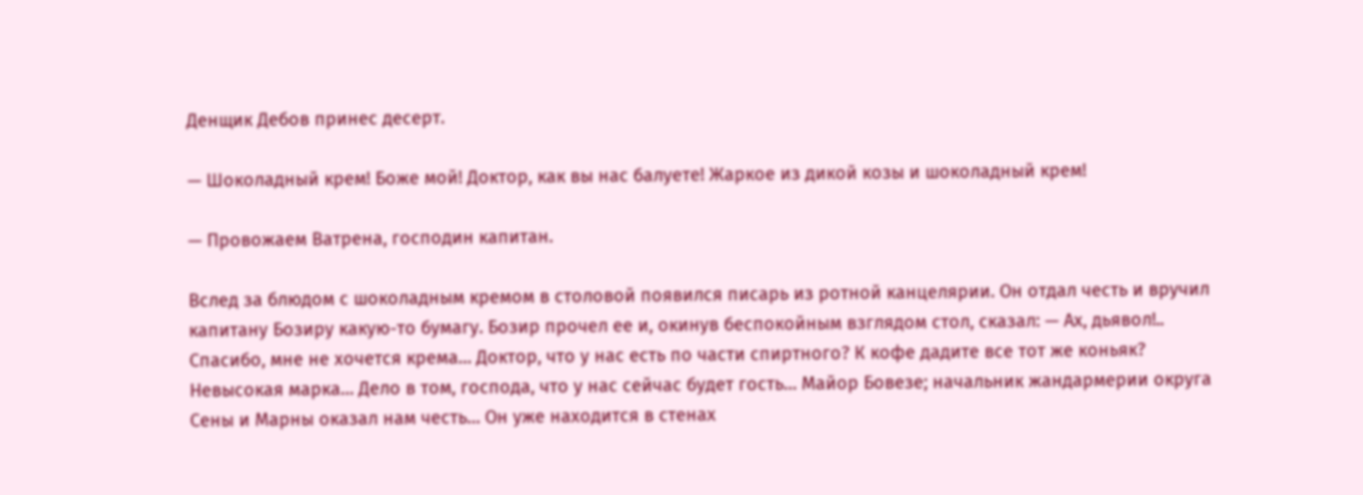Денщик Дебов принес десерт.

— Шоколадный крем! Боже мой! Доктор, как вы нас балуете! Жаркое из дикой козы и шоколадный крем!

— Провожаем Ватрена, господин капитан.

Вслед за блюдом с шоколадным кремом в столовой появился писарь из ротной канцелярии. Он отдал честь и вручил капитану Бозиру какую-то бумагу. Бозир прочел ее и, окинув беспокойным взглядом стол, сказал: — Ах, дьявол!.. Спасибо, мне не хочется крема… Доктор, что у нас есть по части спиртного? К кофе дадите все тот же коньяк? Невысокая марка… Дело в том, господа, что у нас сейчас будет гость… Майор Бовезе; начальник жандармерии округа Сены и Марны оказал нам честь… Он уже находится в стенах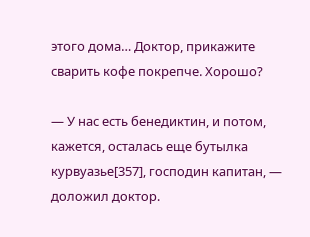этого дома… Доктор, прикажите сварить кофе покрепче. Хорошо?

— У нас есть бенедиктин, и потом, кажется, осталась еще бутылка курвуазье[357], господин капитан, — доложил доктор.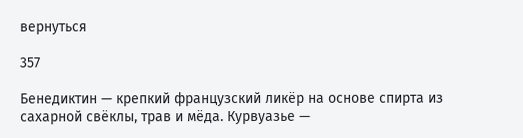вернуться

357

Бенедиктин — крепкий французский ликёр на основе спирта из сахарной свёклы, трав и мёда. Курвуазье —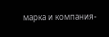марка и компания-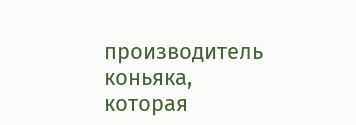производитель коньяка, которая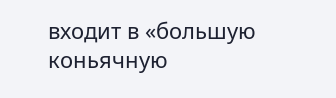входит в «большую коньячную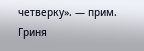четверку». — прим. Гриня